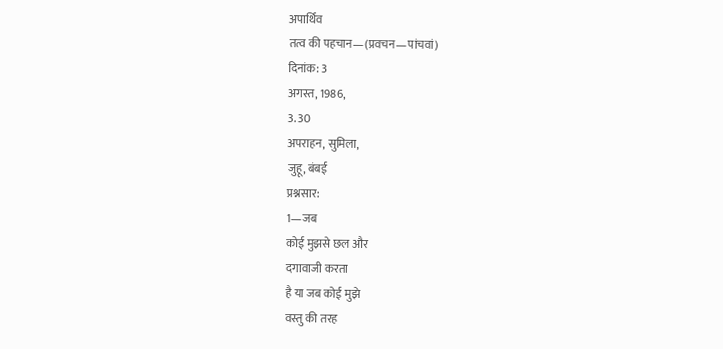अपार्थिव
तत्व की पहचान—(प्रवचन—पांचवां)
दिनांक: 3
अगस्त, 1986,
3. 30
अपराहन, सुमिला,
जुहू, बंबई
प्रश्नसार:
1—जब
कोई मुझसे छल और
दगावाजी करता
है या जब कोई मुझे
वस्तु की तरह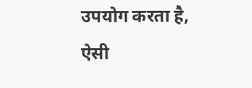उपयोग करता है,
ऐसी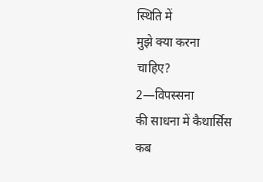स्थिति में
मुझे क्या करना
चाहिए?
2—विपस्सना
की साधना में कैथार्सिस
कब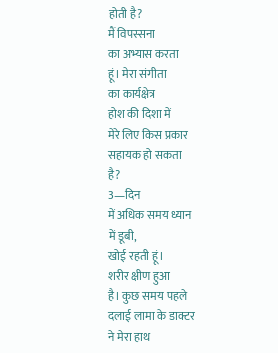होती है?
मैं विपस्सना
का अभ्यास करता
हूं। मेरा संगीता
का कार्यक्षेत्र
होश की दिशा में
मेरे लिए किस प्रकार
सहायक हो सकता
है?
3—दिन
में अधिक समय ध्यान
में डूबी,
खोई रहती हूं।
शरीर क्षीण हुआ
है। कुछ समय पहले
दलाई लामा के डाक्टर
ने मेरा हाथ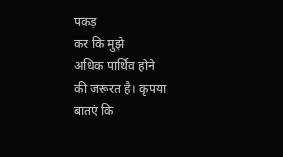पकड़
कर कि मुझे
अधिक पार्थिव होने
की जरूरत है। कृपया
बातएं कि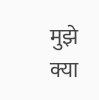मुझे
क्या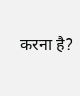करना है?